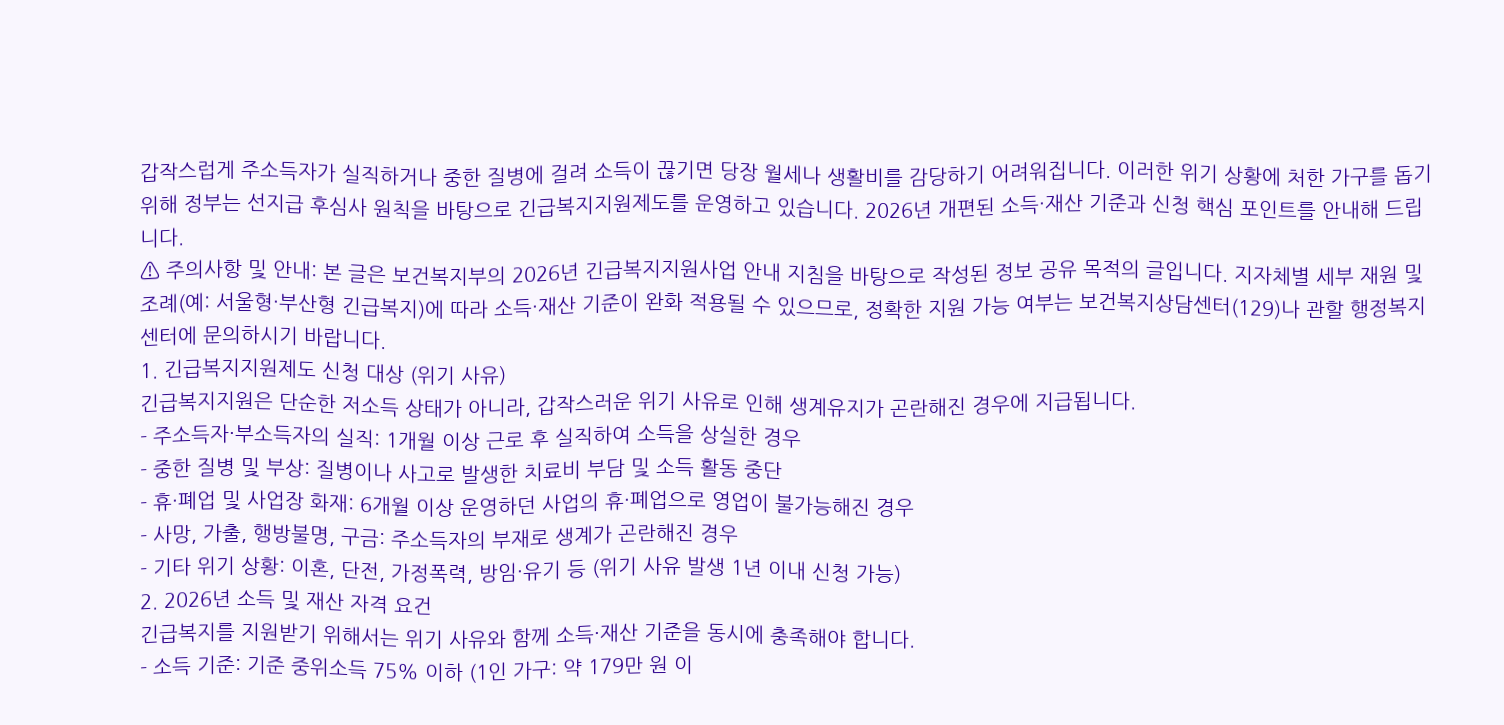갑작스럽게 주소득자가 실직하거나 중한 질병에 걸려 소득이 끊기면 당장 월세나 생활비를 감당하기 어려워집니다. 이러한 위기 상황에 처한 가구를 돕기 위해 정부는 선지급 후심사 원칙을 바탕으로 긴급복지지원제도를 운영하고 있습니다. 2026년 개편된 소득·재산 기준과 신청 핵심 포인트를 안내해 드립니다.
⚠ 주의사항 및 안내: 본 글은 보건복지부의 2026년 긴급복지지원사업 안내 지침을 바탕으로 작성된 정보 공유 목적의 글입니다. 지자체별 세부 재원 및 조례(예: 서울형·부산형 긴급복지)에 따라 소득·재산 기준이 완화 적용될 수 있으므로, 정확한 지원 가능 여부는 보건복지상담센터(129)나 관할 행정복지센터에 문의하시기 바랍니다.
1. 긴급복지지원제도 신청 대상 (위기 사유)
긴급복지지원은 단순한 저소득 상태가 아니라, 갑작스러운 위기 사유로 인해 생계유지가 곤란해진 경우에 지급됩니다.
- 주소득자·부소득자의 실직: 1개월 이상 근로 후 실직하여 소득을 상실한 경우
- 중한 질병 및 부상: 질병이나 사고로 발생한 치료비 부담 및 소득 활동 중단
- 휴·폐업 및 사업장 화재: 6개월 이상 운영하던 사업의 휴·폐업으로 영업이 불가능해진 경우
- 사망, 가출, 행방불명, 구금: 주소득자의 부재로 생계가 곤란해진 경우
- 기타 위기 상황: 이혼, 단전, 가정폭력, 방임·유기 등 (위기 사유 발생 1년 이내 신청 가능)
2. 2026년 소득 및 재산 자격 요건
긴급복지를 지원받기 위해서는 위기 사유와 함께 소득·재산 기준을 동시에 충족해야 합니다.
- 소득 기준: 기준 중위소득 75% 이하 (1인 가구: 약 179만 원 이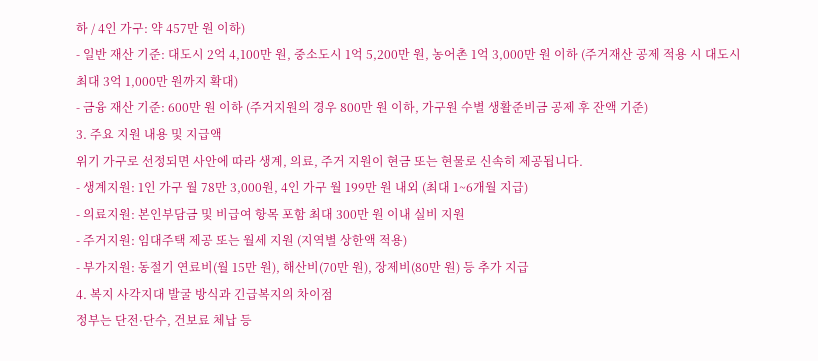하 / 4인 가구: 약 457만 원 이하)
- 일반 재산 기준: 대도시 2억 4,100만 원, 중소도시 1억 5,200만 원, 농어촌 1억 3,000만 원 이하 (주거재산 공제 적용 시 대도시 최대 3억 1,000만 원까지 확대)
- 금융 재산 기준: 600만 원 이하 (주거지원의 경우 800만 원 이하, 가구원 수별 생활준비금 공제 후 잔액 기준)
3. 주요 지원 내용 및 지급액
위기 가구로 선정되면 사안에 따라 생계, 의료, 주거 지원이 현금 또는 현물로 신속히 제공됩니다.
- 생계지원: 1인 가구 월 78만 3,000원, 4인 가구 월 199만 원 내외 (최대 1~6개월 지급)
- 의료지원: 본인부담금 및 비급여 항목 포함 최대 300만 원 이내 실비 지원
- 주거지원: 임대주택 제공 또는 월세 지원 (지역별 상한액 적용)
- 부가지원: 동절기 연료비(월 15만 원), 해산비(70만 원), 장제비(80만 원) 등 추가 지급
4. 복지 사각지대 발굴 방식과 긴급복지의 차이점
정부는 단전·단수, 건보료 체납 등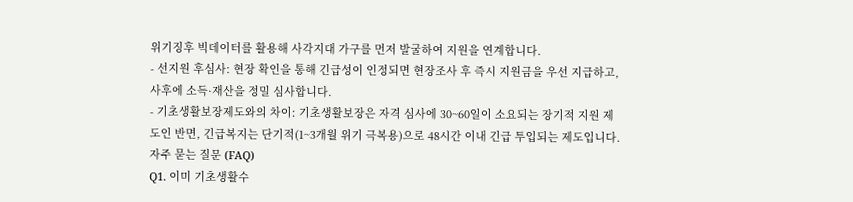위기징후 빅데이터를 활용해 사각지대 가구를 먼저 발굴하여 지원을 연계합니다.
- 선지원 후심사: 현장 확인을 통해 긴급성이 인정되면 현장조사 후 즉시 지원금을 우선 지급하고, 사후에 소득·재산을 정밀 심사합니다.
- 기초생활보장제도와의 차이: 기초생활보장은 자격 심사에 30~60일이 소요되는 장기적 지원 제도인 반면, 긴급복지는 단기적(1~3개월 위기 극복용)으로 48시간 이내 긴급 투입되는 제도입니다.
자주 묻는 질문 (FAQ)
Q1. 이미 기초생활수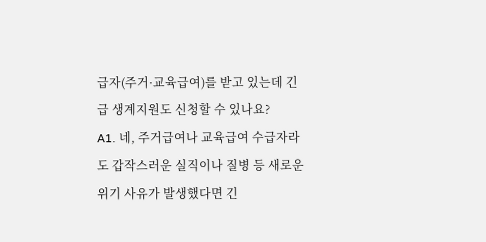급자(주거·교육급여)를 받고 있는데 긴급 생계지원도 신청할 수 있나요?
A1. 네, 주거급여나 교육급여 수급자라도 갑작스러운 실직이나 질병 등 새로운 위기 사유가 발생했다면 긴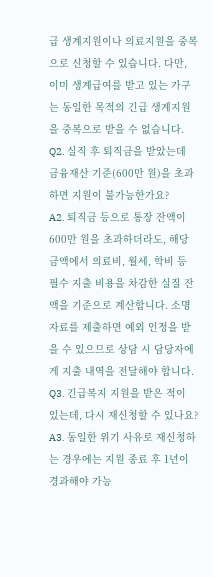급 생계지원이나 의료지원을 중복으로 신청할 수 있습니다. 다만, 이미 생계급여를 받고 있는 가구는 동일한 목적의 긴급 생계지원을 중복으로 받을 수 없습니다.
Q2. 실직 후 퇴직금을 받았는데 금융재산 기준(600만 원)을 초과하면 지원이 불가능한가요?
A2. 퇴직금 등으로 통장 잔액이 600만 원을 초과하더라도, 해당 금액에서 의료비, 월세, 학비 등 필수 지출 비용을 차감한 실질 잔액을 기준으로 계산합니다. 소명 자료를 제출하면 예외 인정을 받을 수 있으므로 상담 시 담당자에게 지출 내역을 전달해야 합니다.
Q3. 긴급복지 지원을 받은 적이 있는데, 다시 재신청할 수 있나요?
A3. 동일한 위기 사유로 재신청하는 경우에는 지원 종료 후 1년이 경과해야 가능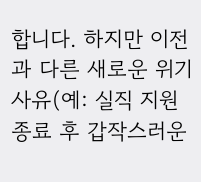합니다. 하지만 이전과 다른 새로운 위기 사유(예: 실직 지원 종료 후 갑작스러운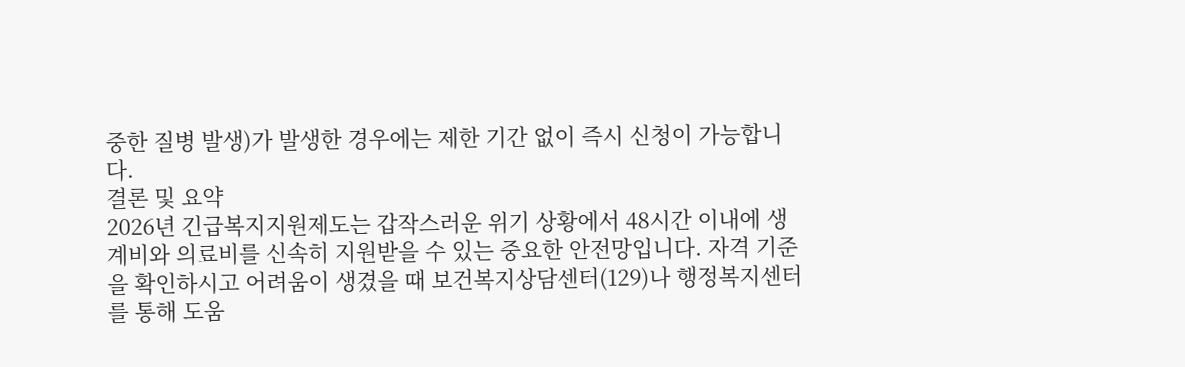중한 질병 발생)가 발생한 경우에는 제한 기간 없이 즉시 신청이 가능합니다.
결론 및 요약
2026년 긴급복지지원제도는 갑작스러운 위기 상황에서 48시간 이내에 생계비와 의료비를 신속히 지원받을 수 있는 중요한 안전망입니다. 자격 기준을 확인하시고 어려움이 생겼을 때 보건복지상담센터(129)나 행정복지센터를 통해 도움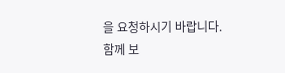을 요청하시기 바랍니다.
함께 보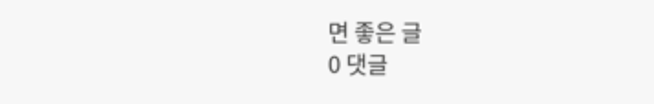면 좋은 글
0 댓글